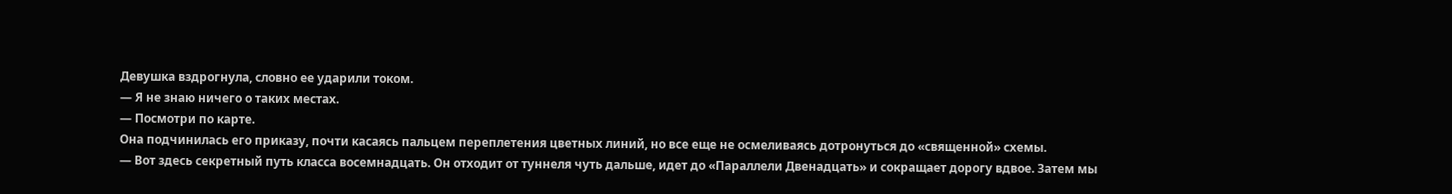Девушка вздрогнула, словно ее ударили током.
— Я не знаю ничего о таких местах.
— Посмотри по карте.
Она подчинилась его приказу, почти касаясь пальцем переплетения цветных линий, но все еще не осмеливаясь дотронуться до «священной» схемы.
— Вот здесь секретный путь класса восемнадцать. Он отходит от туннеля чуть дальше, идет до «Параллели Двенадцать» и сокращает дорогу вдвое. Затем мы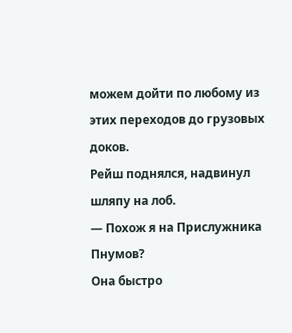можем дойти по любому из этих переходов до грузовых доков.
Рейш поднялся, надвинул шляпу на лоб.
— Похож я на Прислужника Пнумов?
Она быстро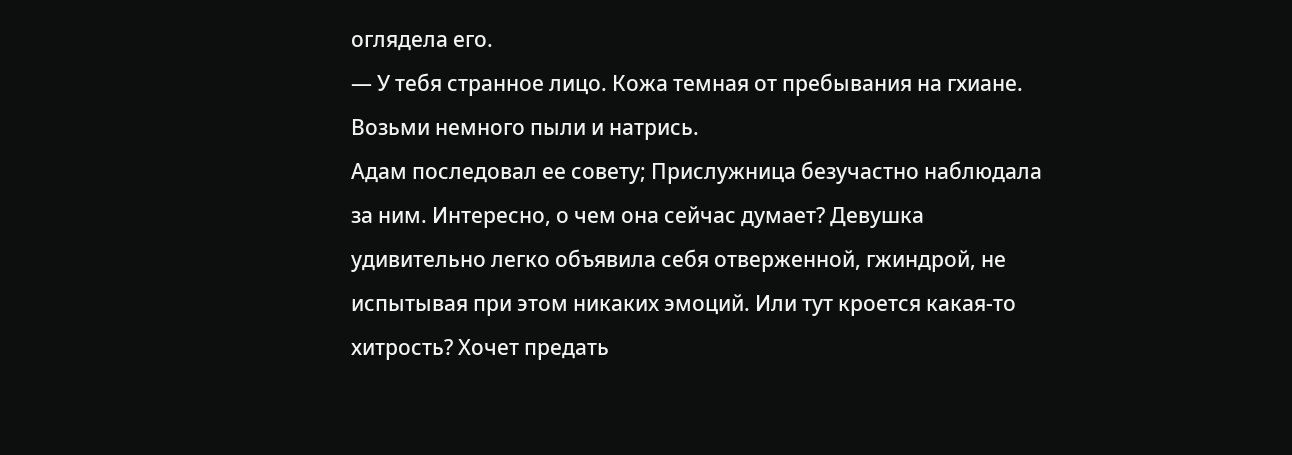оглядела его.
— У тебя странное лицо. Кожа темная от пребывания на гхиане. Возьми немного пыли и натрись.
Адам последовал ее совету; Прислужница безучастно наблюдала за ним. Интересно, о чем она сейчас думает? Девушка удивительно легко объявила себя отверженной, гжиндрой, не испытывая при этом никаких эмоций. Или тут кроется какая-то хитрость? Хочет предать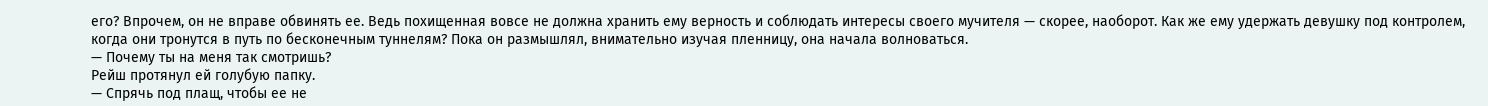его? Впрочем, он не вправе обвинять ее. Ведь похищенная вовсе не должна хранить ему верность и соблюдать интересы своего мучителя — скорее, наоборот. Как же ему удержать девушку под контролем, когда они тронутся в путь по бесконечным туннелям? Пока он размышлял, внимательно изучая пленницу, она начала волноваться.
— Почему ты на меня так смотришь?
Рейш протянул ей голубую папку.
— Спрячь под плащ, чтобы ее не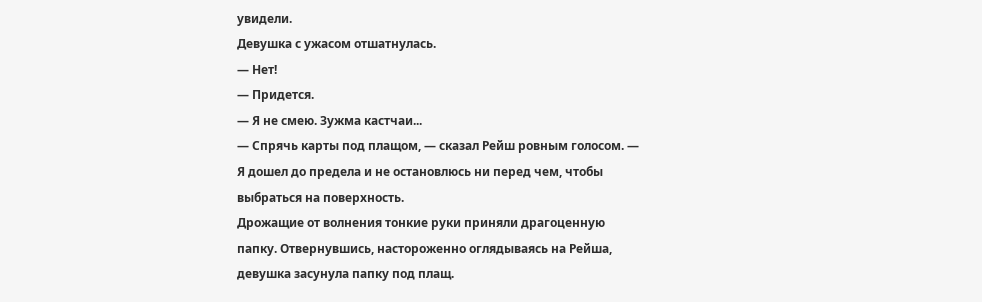увидели.
Девушка с ужасом отшатнулась.
— Нет!
— Придется.
— Я не смею. Зужма кастчаи...
— Спрячь карты под плащом, — сказал Рейш ровным голосом. — Я дошел до предела и не остановлюсь ни перед чем, чтобы выбраться на поверхность.
Дрожащие от волнения тонкие руки приняли драгоценную папку. Отвернувшись, настороженно оглядываясь на Рейша, девушка засунула папку под плащ.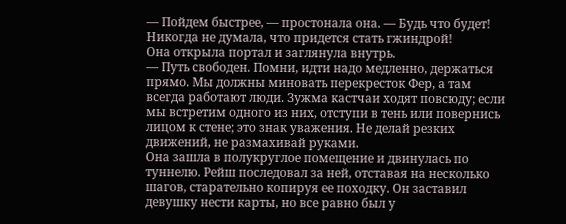— Пойдем быстрее, — простонала она. — Будь что будет! Никогда не думала, что придется стать гжиндрой!
Она открыла портал и заглянула внутрь.
— Путь свободен. Помни, идти надо медленно, держаться прямо. Мы должны миновать перекресток Фер, а там всегда работают люди. Зужма кастчаи ходят повсюду; если мы встретим одного из них, отступи в тень или повернись лицом к стене; это знак уважения. Не делай резких движений, не размахивай руками.
Она зашла в полукруглое помещение и двинулась по туннелю. Рейш последовал за ней, отставая на несколько шагов, старательно копируя ее походку. Он заставил девушку нести карты, но все равно был у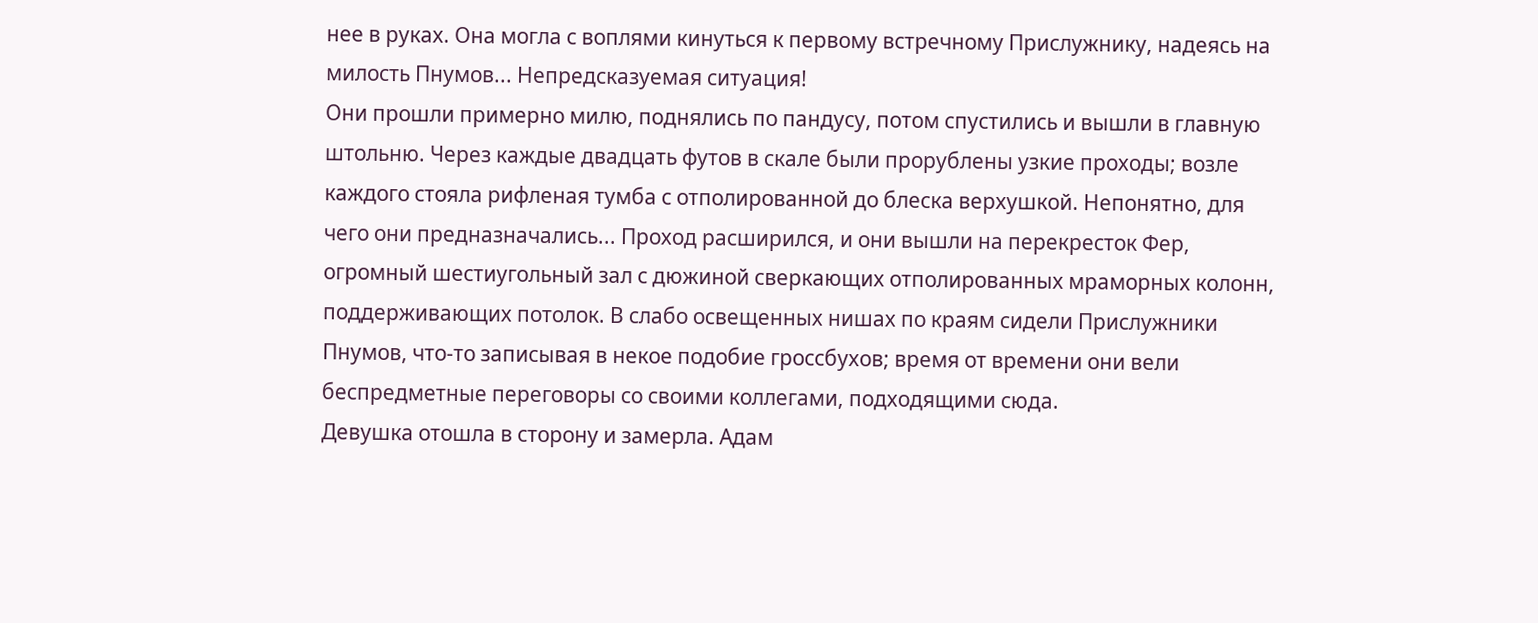нее в руках. Она могла с воплями кинуться к первому встречному Прислужнику, надеясь на милость Пнумов... Непредсказуемая ситуация!
Они прошли примерно милю, поднялись по пандусу, потом спустились и вышли в главную штольню. Через каждые двадцать футов в скале были прорублены узкие проходы; возле каждого стояла рифленая тумба с отполированной до блеска верхушкой. Непонятно, для чего они предназначались... Проход расширился, и они вышли на перекресток Фер, огромный шестиугольный зал с дюжиной сверкающих отполированных мраморных колонн, поддерживающих потолок. В слабо освещенных нишах по краям сидели Прислужники Пнумов, что-то записывая в некое подобие гроссбухов; время от времени они вели беспредметные переговоры со своими коллегами, подходящими сюда.
Девушка отошла в сторону и замерла. Адам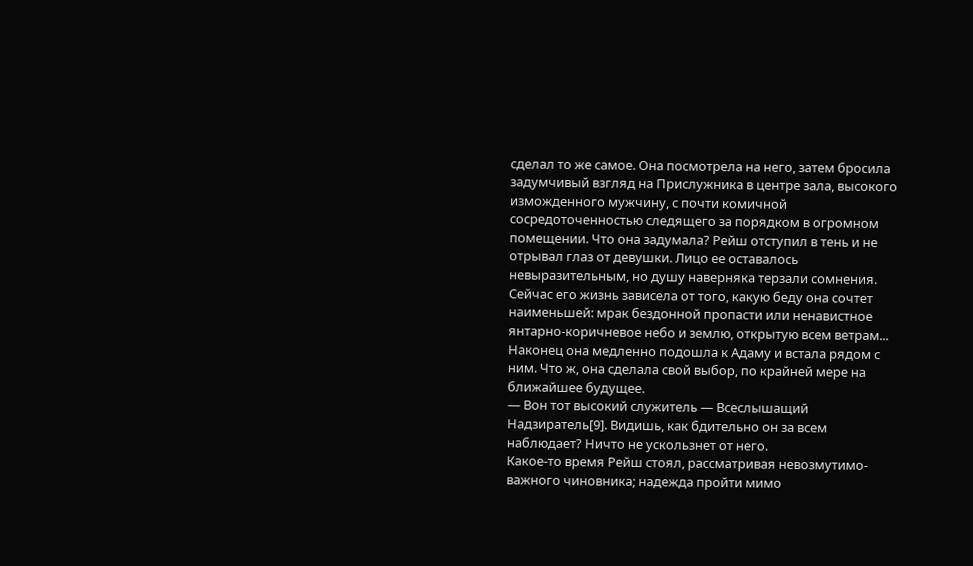сделал то же самое. Она посмотрела на него, затем бросила задумчивый взгляд на Прислужника в центре зала, высокого изможденного мужчину, с почти комичной сосредоточенностью следящего за порядком в огромном помещении. Что она задумала? Рейш отступил в тень и не отрывал глаз от девушки. Лицо ее оставалось невыразительным, но душу наверняка терзали сомнения. Сейчас его жизнь зависела от того, какую беду она сочтет наименьшей: мрак бездонной пропасти или ненавистное янтарно-коричневое небо и землю, открытую всем ветрам...
Наконец она медленно подошла к Адаму и встала рядом с ним. Что ж, она сделала свой выбор, по крайней мере на ближайшее будущее.
— Вон тот высокий служитель — Всеслышащий Надзиратель[9]. Видишь, как бдительно он за всем наблюдает? Ничто не ускользнет от него.
Какое-то время Рейш стоял, рассматривая невозмутимо-важного чиновника; надежда пройти мимо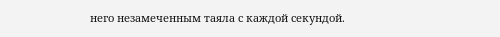него незамеченным таяла с каждой секундой.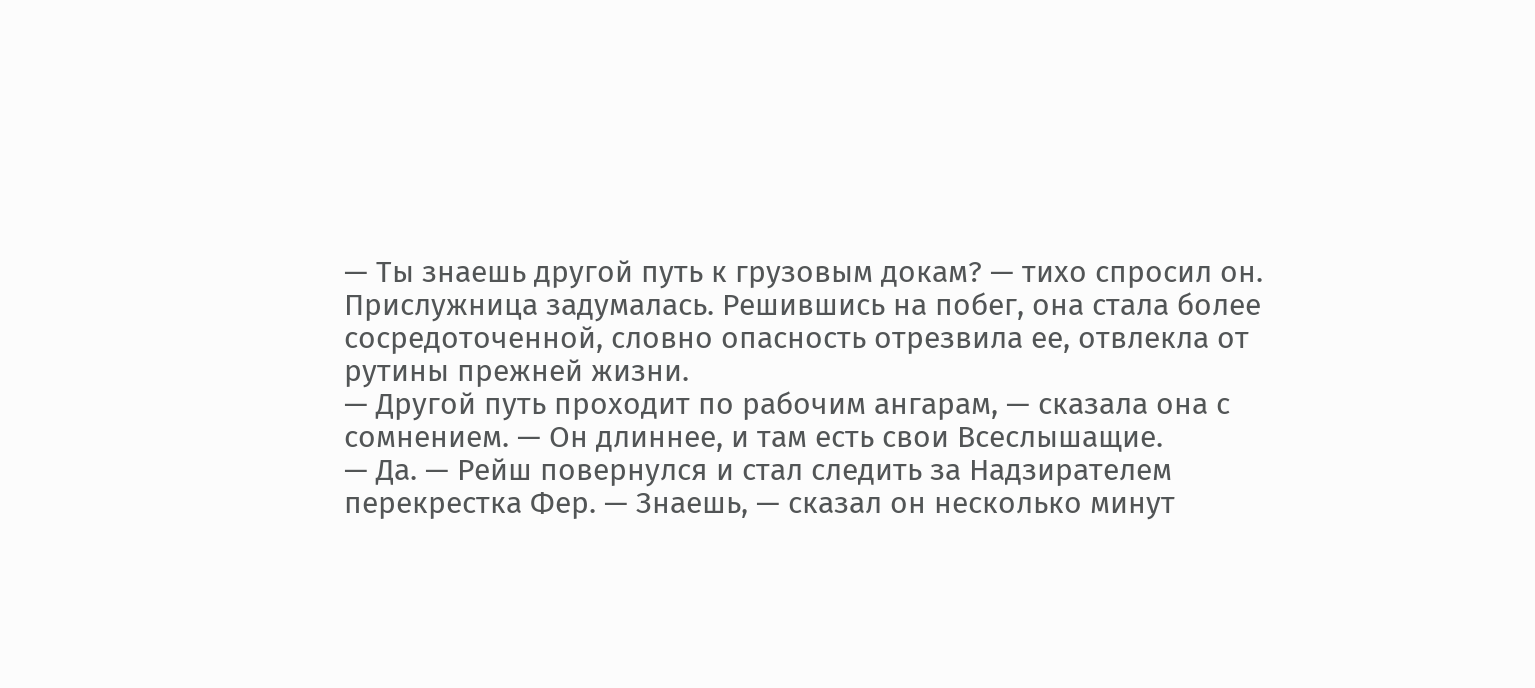— Ты знаешь другой путь к грузовым докам? — тихо спросил он.
Прислужница задумалась. Решившись на побег, она стала более сосредоточенной, словно опасность отрезвила ее, отвлекла от рутины прежней жизни.
— Другой путь проходит по рабочим ангарам, — сказала она с сомнением. — Он длиннее, и там есть свои Всеслышащие.
— Да. — Рейш повернулся и стал следить за Надзирателем перекрестка Фер. — Знаешь, — сказал он несколько минут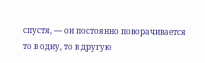спустя, — он постоянно поворачивается то в одну, то в другую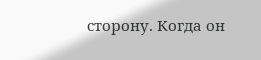сторону. Когда он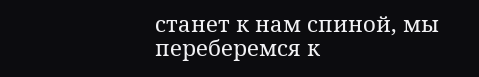станет к нам спиной, мы переберемся к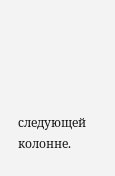следующей колонне.